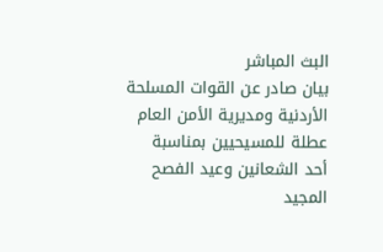البث المباشر
بيان صادر عن القوات المسلحة الأردنية ومديرية الأمن العام عطلة للمسيحيين بمناسبة أحد الشعانين وعيد الفصح المجيد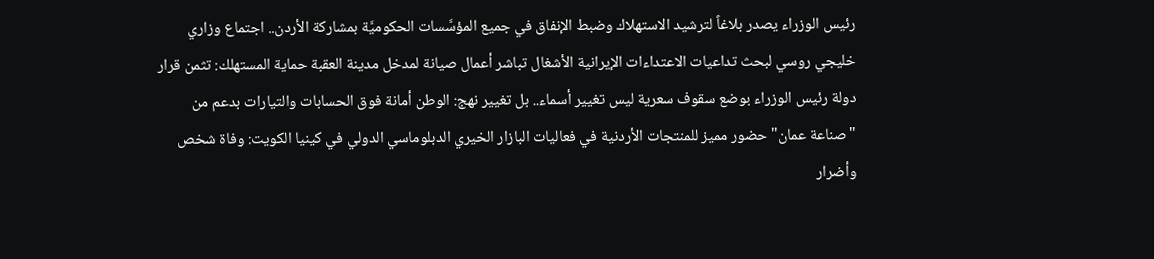رئيس الوزراء يصدر بلاغاً لترشيد الاستهلاك وضبط الإنفاق في جميع المؤسَّسات الحكوميَّة بمشاركة الأردن.. اجتماع وزاري خليجي روسي لبحث تداعيات الاعتداءات الإيرانية الأشغال تباشر أعمال صيانة لمدخل مدينة العقبة حماية المستهلك: تثمن قرار دولة رئيس الوزراء بوضع سقوف سعرية ليس تغيير أسماء.. بل تغيير نهج: الوطن أمانة فوق الحسابات والتيارات بدعم من "صناعة عمان" حضور مميز للمنتجات الأردنية في فعاليات البازار الخيري الدبلوماسي الدولي في كينيا الكويت: وفاة شخص وأضرار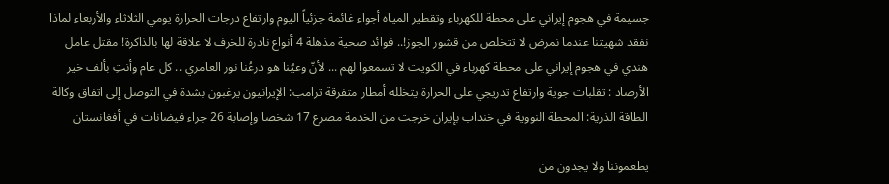جسيمة في هجوم إيراني على محطة للكهرباء وتقطير المياه أجواء غائمة جزئياً اليوم وارتفاع درجات الحرارة يومي الثلاثاء والأربعاء لماذا نفقد شهيتنا عندما نمرض لا تتخلص من قشور الجوز!.. فوائد صحية مذهلة 4 أنواع نادرة للخرف لا علاقة لها بالذاكرة! مقتل عامل هندي في هجوم إيراني على محطة كهرباء في الكويت لا تسمعوا لهم ... لأنّ وعيُنا هو درعُنا نور العامري .. كل عام وأنتِ بألف خير الأرصاد : تقلبات جوية وارتفاع تدريجي على الحرارة يتخلله أمطار متفرقة ترامب: الإيرانيون يرغبون بشدة في التوصل إلى اتفاق وكالة الطاقة الذرية: المحطة النووية في خنداب بإيران خرجت من الخدمة مصرع 17 شخصا وإصابة 26 جراء فيضانات في أفغانستان

يطعموننا ولا يجدون من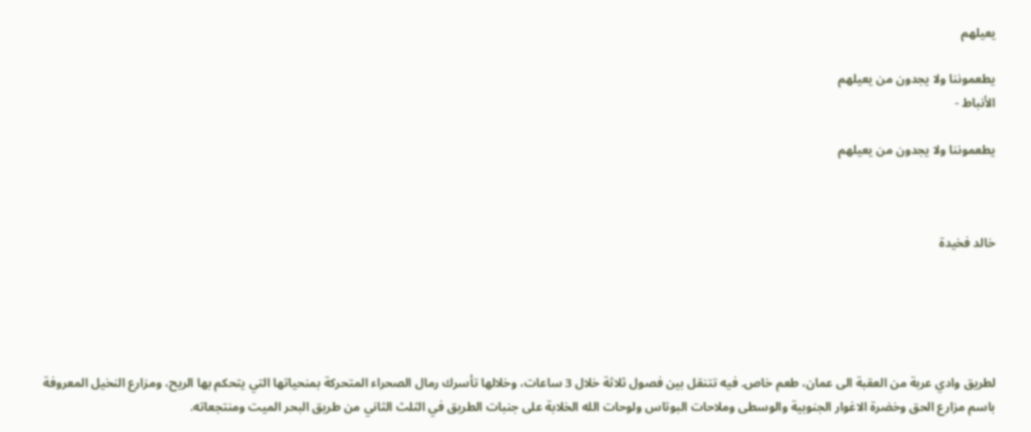يعيلهم

يطعموننا ولا يجدون من يعيلهم
الأنباط -

يطعموننا ولا يجدون من يعيلهم



خالد فخيدة





لطريق وادي عربة من العقبة الى عمان، طعم خاص. فيه تتنقل بين فصول ثلاثة خلال 3 ساعات، وخلالها تأسرك رمال الصحراء المتحركة بمنحياتها التي يتحكم بها الريح، ومزارع النخيل المعروفة باسم مزارع الحق وخضرة الاغوار الجنوبية والوسطى وملاحات البوتاس ولوحات الله الخلابة على جنبات الطريق في الثلث الثاني من طريق البحر الميت ومنتجعاته.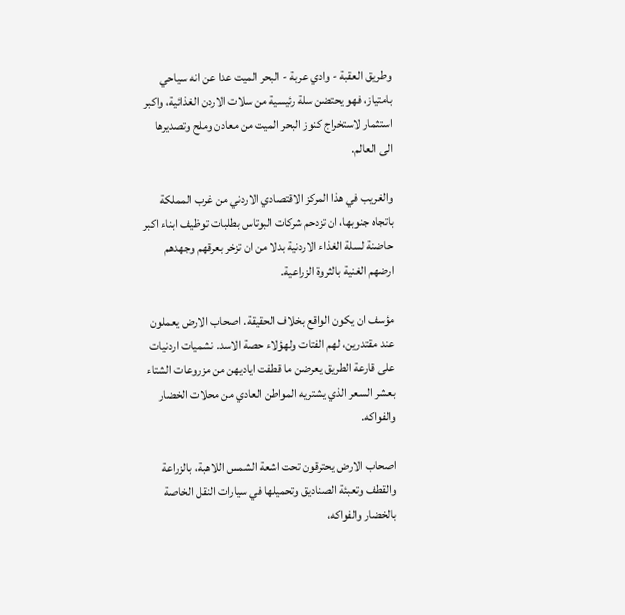وطريق العقبة - وادي عربة - البحر الميت عدا عن انه سياحي بامتياز، فهو يحتضن سلة رئيسية من سلات الاردن الغذائية، واكبر استثمار لاستخراج كنوز البحر الميت من معادن وملح وتصديرها الى العالم.

والغريب في هذا المركز الاقتصادي الاردني من غرب المملكة باتجاه جنوبها، ان تزدحم شركات البوتاس بطلبات توظيف ابناء اكبر حاضنة لسلة الغذاء الاردنية بدلا من ان تزخر بعرقهم وجهدهم ارضهم الغنية بالثروة الزراعية.

مؤسف ان يكون الواقع بخلاف الحقيقة. اصحاب الارض يعملون عند مقتدرين، لهم الفتات ولهؤلاء حصة الاسد. نشميات اردنيات على قارعة الطريق يعرضن ما قطفت اياديهن من مزروعات الشتاء بعشر السعر الذي يشتريه المواطن العادي من محلات الخضار والفواكه.

اصحاب الارض يحترقون تحت اشعة الشمس اللاهبة، بالزراعة والقطف وتعبئة الصناديق وتحميلها في سيارات النقل الخاصة بالخضار والفواكه،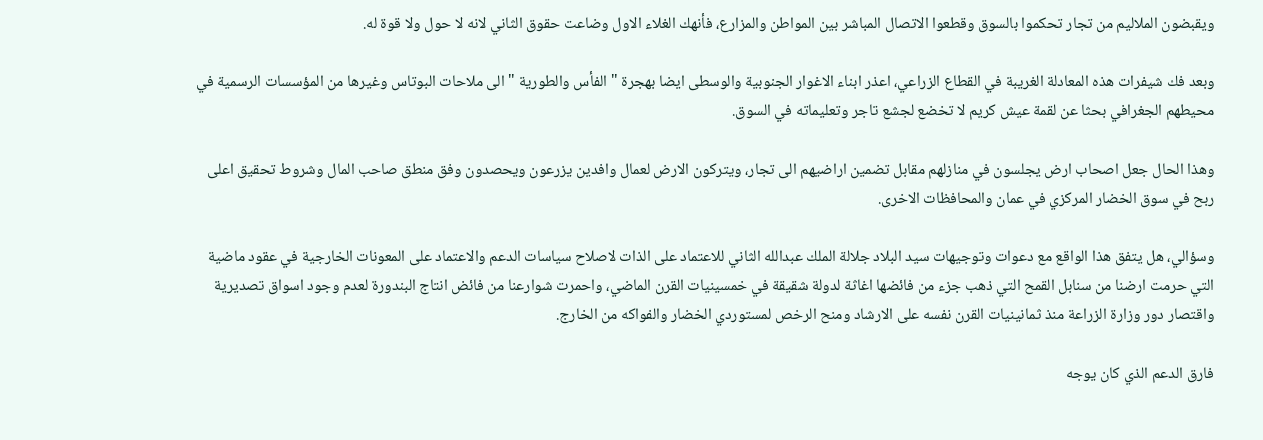ويقبضون الملاليم من تجار تحكموا بالسوق وقطعوا الاتصال المباشر بين المواطن والمزارع، فأنهك الغلاء الاول وضاعت حقوق الثاني لانه لا حول ولا قوة له.

وبعد فك شيفرات هذه المعادلة الغريبة في القطاع الزراعي، اعذر ابناء الاغوار الجنوبية والوسطى ايضا بهجرة " الفأس والطورية " الى ملاحات البوتاس وغيرها من المؤسسات الرسمية في محيطهم الجغرافي بحثا عن لقمة عيش كريم لا تخضع لجشع تاجر وتعليماته في السوق.

وهذا الحال جعل اصحاب ارض يجلسون في منازلهم مقابل تضمين اراضيهم الى تجار، ويتركون الارض لعمال وافدين يزرعون ويحصدون وفق منطق صاحب المال وشروط تحقيق اعلى ربح في سوق الخضار المركزي في عمان والمحافظات الاخرى.

وسؤالي، هل يتفق هذا الواقع مع دعوات وتوجيهات سيد البلاد جلالة الملك عبدالله الثاني للاعتماد على الذات لاصلاح سياسات الدعم والاعتماد على المعونات الخارجية في عقود ماضية التي حرمت ارضنا من سنابل القمح التي ذهب جزء من فائضها اغاثة لدولة شقيقة في خمسينيات القرن الماضي، واحمرت شوارعنا من فائض انتاج البندورة لعدم وجود اسواق تصديرية واقتصار دور وزارة الزراعة منذ ثمانينيات القرن نفسه على الارشاد ومنح الرخص لمستوردي الخضار والفواكه من الخارج.

فارق الدعم الذي كان يوجه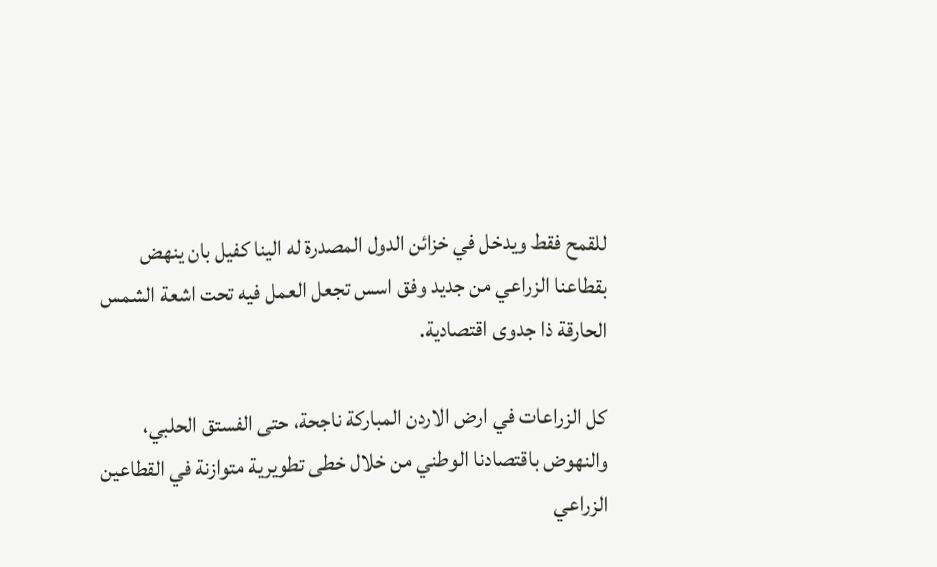للقمح فقط ويدخل في خزائن الدول المصدرة له الينا كفيل بان ينهض بقطاعنا الزراعي من جديد وفق اسس تجعل العمل فيه تحت اشعة الشمس الحارقة ذا جدوى اقتصادية.

كل الزراعات في ارض الاردن المباركة ناجحة، حتى الفستق الحلبي، والنهوض باقتصادنا الوطني من خلال خطى تطويرية متوازنة في القطاعين الزراعي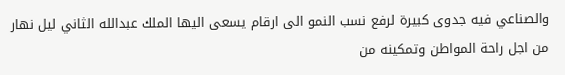والصناعي فيه جدوى كبيرة لرفع نسب النمو الى ارقام يسعى اليها الملك عبدالله الثاني ليل نهار من اجل راحة المواطن وتمكينه من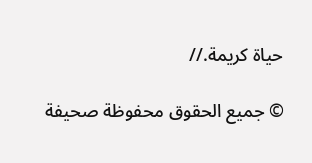حياة كريمة.//

© جميع الحقوق محفوظة صحيفة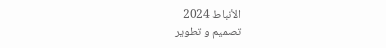الأنباط 2024
تصميم و تطوير